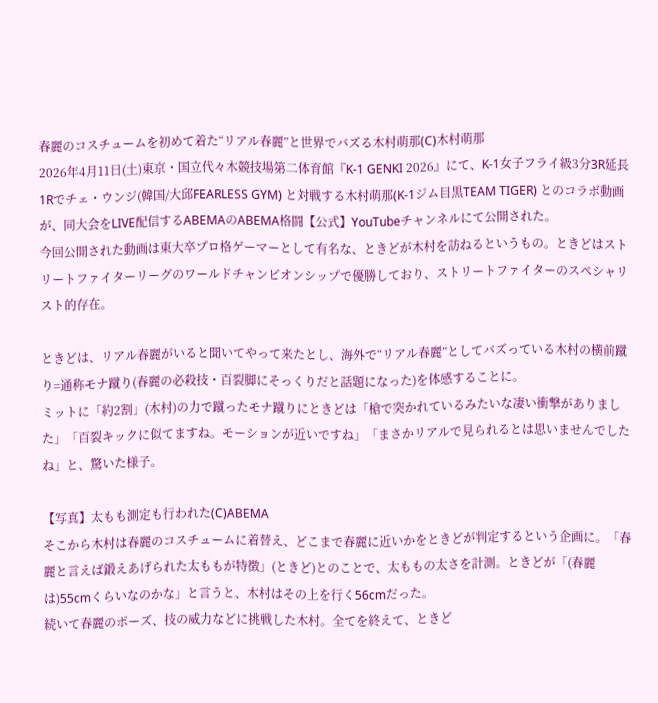春麗のコスチュームを初めて着た“リアル春麗”と世界でバズる木村萌那(C)木村萌那
2026年4月11日(土)東京・国立代々木競技場第二体育館『K-1 GENKI 2026』にて、K-1女子フライ級3分3R延長1Rでチェ・ウンジ(韓国/大邱FEARLESS GYM) と対戦する木村萌那(K-1ジム目黒TEAM TIGER) とのコラボ動画が、同大会をLIVE配信するABEMAのABEMA格闘【公式】YouTubeチャンネルにて公開された。
今回公開された動画は東大卒プロ格ゲーマーとして有名な、ときどが木村を訪ねるというもの。ときどはストリートファイターリーグのワールドチャンピオンシップで優勝しており、ストリートファイターのスペシャリスト的存在。

ときどは、リアル春麗がいると聞いてやって来たとし、海外で“リアル春麗”としてバズっている木村の横前蹴り=通称モナ蹴り(春麗の必殺技・百裂脚にそっくりだと話題になった)を体感することに。
ミットに「約2割」(木村)の力で蹴ったモナ蹴りにときどは「槍で突かれているみたいな凄い衝撃がありました」「百裂キックに似てますね。モーションが近いですね」「まさかリアルで見られるとは思いませんでしたね」と、驚いた様子。

【写真】太もも測定も行われた(C)ABEMA
そこから木村は春麗のコスチュームに着替え、どこまで春麗に近いかをときどが判定するという企画に。「春麗と言えば鍛えあげられた太ももが特徴」(ときど)とのことで、太ももの太さを計測。ときどが「(春麗は)55cmくらいなのかな」と言うと、木村はその上を行く56cmだった。
続いて春麗のポーズ、技の威力などに挑戦した木村。全てを終えて、ときど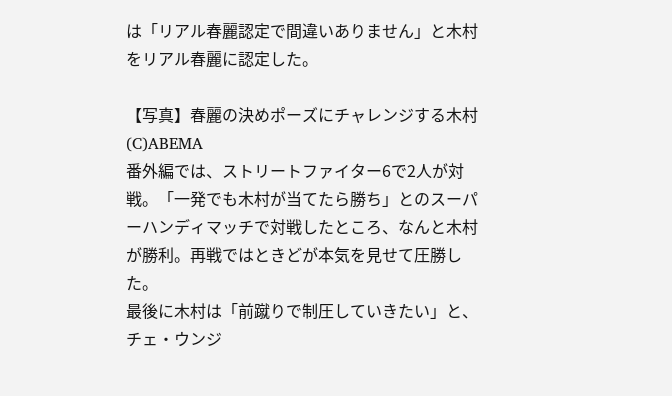は「リアル春麗認定で間違いありません」と木村をリアル春麗に認定した。

【写真】春麗の決めポーズにチャレンジする木村(C)ABEMA
番外編では、ストリートファイター6で2人が対戦。「一発でも木村が当てたら勝ち」とのスーパーハンディマッチで対戦したところ、なんと木村が勝利。再戦ではときどが本気を見せて圧勝した。
最後に木村は「前蹴りで制圧していきたい」と、チェ・ウンジ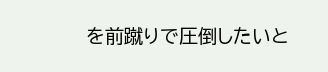を前蹴りで圧倒したいと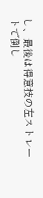し、最後は得意技の左ストレートで倒し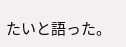たいと語った。